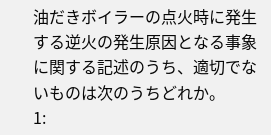油だきボイラーの点火時に発生する逆火の発生原因となる事象に関する記述のうち、適切でないものは次のうちどれか。
1: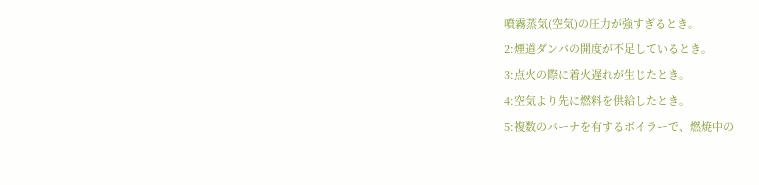噴霧蒸気(空気)の圧力が強すぎるとき。
2:煙道ダンパの開度が不足しているとき。
3:点火の際に着火遅れが生じたとき。
4:空気より先に燃料を供給したとき。
5:複数のバーナを有するボイラーで、燃焼中の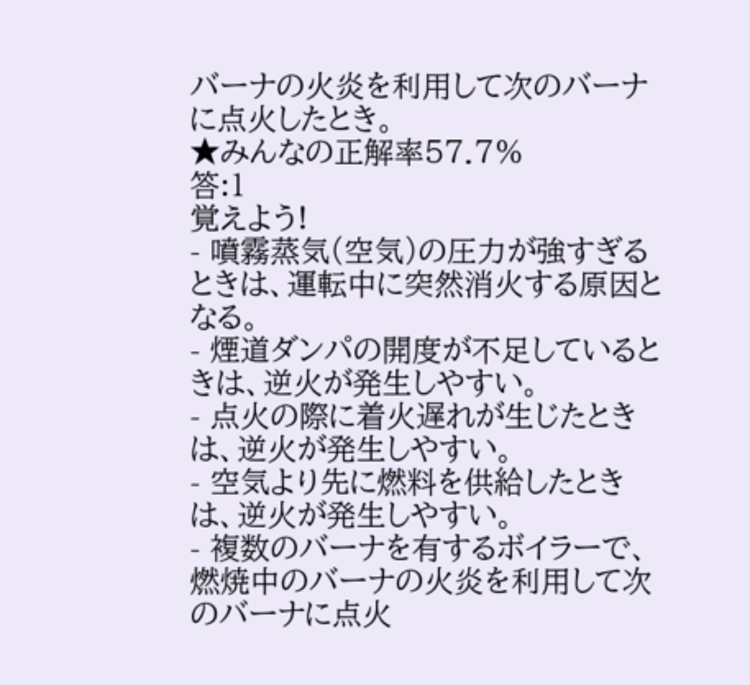バーナの火炎を利用して次のバーナに点火したとき。
★みんなの正解率57.7%
答:1
覚えよう!
- 噴霧蒸気(空気)の圧力が強すぎるときは、運転中に突然消火する原因となる。
- 煙道ダンパの開度が不足しているときは、逆火が発生しやすい。
- 点火の際に着火遅れが生じたときは、逆火が発生しやすい。
- 空気より先に燃料を供給したときは、逆火が発生しやすい。
- 複数のバーナを有するボイラーで、燃焼中のバーナの火炎を利用して次のバーナに点火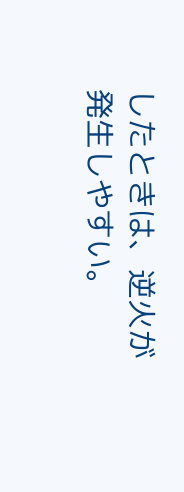したときは、逆火が発生しやすい。